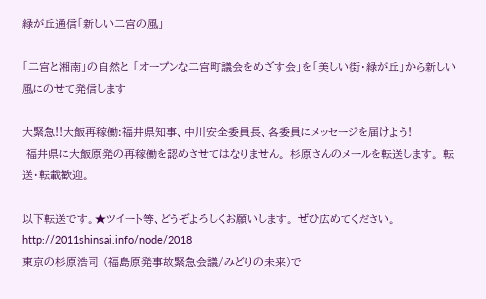緑が丘通信「新しい二宮の風」

「二宮と湘南」の自然と 「オープンな二宮町議会をめざす会」を「美しい街・緑が丘」から新しい風にのせて発信します

大緊急!!大飯再稼働:福井県知事、中川安全委員長、各委員にメッセージを届けよう!
 福井県に大飯原発の再稼働を認めさせてはなりません。 杉原さんのメールを転送します。 転送・転載歓迎。

以下転送です。★ツイート等、どうぞよろしくお願いします。 ぜひ広めてください。 http://2011shinsai.info/node/2018
東京の杉原浩司 (福島原発事故緊急会議/みどりの未来)で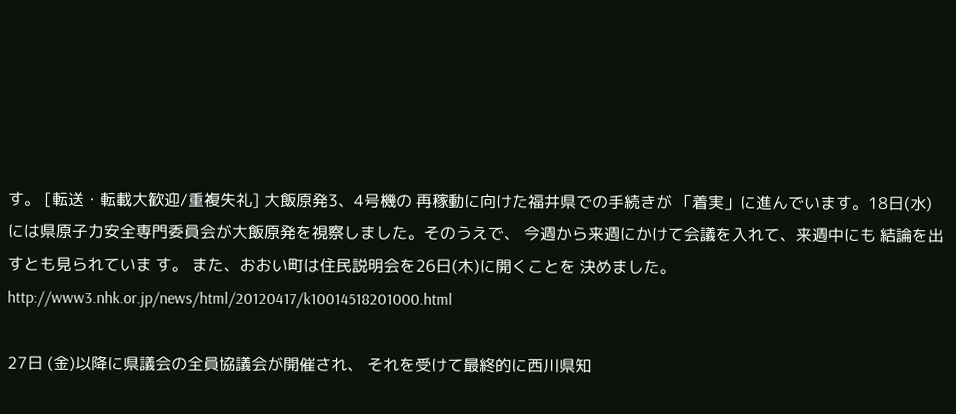す。 [転送・転載大歓迎/重複失礼] 大飯原発3、4号機の 再稼動に向けた福井県での手続きが 「着実」に進んでいます。18日(水)には県原子力安全専門委員会が大飯原発を視察しました。そのうえで、 今週から来週にかけて会議を入れて、来週中にも 結論を出すとも見られていま す。 また、おおい町は住民説明会を26日(木)に開くことを 決めました。 http://www3.nhk.or.jp/news/html/20120417/k10014518201000.html

27日 (金)以降に県議会の全員協議会が開催され、 それを受けて最終的に西川県知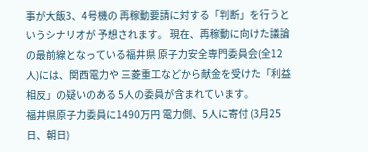事が大飯3、4号機の 再稼動要請に対する「判断」を行うというシナリオが 予想されます。 現在、再稼動に向けた議論の最前線となっている福井県 原子力安全専門委員会(全12人)には、関西電力や 三菱重工などから献金を受けた「利益相反」の疑いのある 5人の委員が含まれています。
福井県原子力委員に1490万円 電力側、5人に寄付 (3月25日、朝日)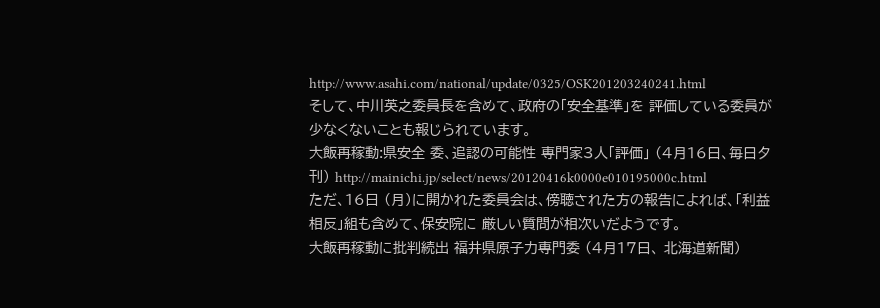http://www.asahi.com/national/update/0325/OSK201203240241.html
そして、中川英之委員長を含めて、政府の「安全基準」を 評価している委員が少なくないことも報じられています。
大飯再稼動:県安全 委、追認の可能性 専門家3人「評価」 (4月16日、毎日夕刊) http://mainichi.jp/select/news/20120416k0000e010195000c.html
ただ、16日 (月)に開かれた委員会は、傍聴された方の報告によれば、「利益相反」組も含めて、保安院に 厳しい質問が相次いだようです。
大飯再稼動に批判続出 福井県原子力専門委 (4月17日、 北海道新聞)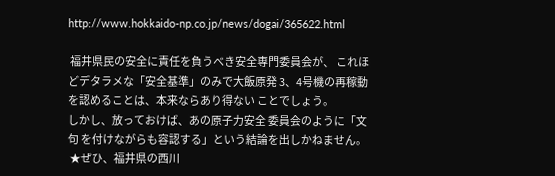http://www.hokkaido-np.co.jp/news/dogai/365622.html

 福井県民の安全に責任を負うべき安全専門委員会が、 これほどデタラメな「安全基準」のみで大飯原発 3、4号機の再稼動を認めることは、本来ならあり得ない ことでしょう。
しかし、放っておけば、あの原子力安全 委員会のように「文句 を付けながらも容認する」という結論を出しかねません。
 ★ぜひ、福井県の西川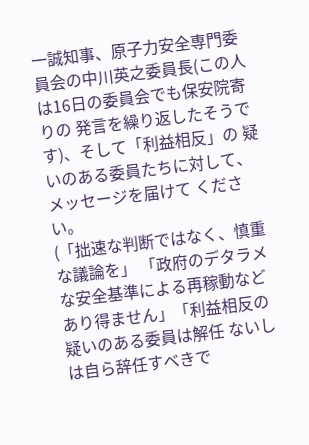一誠知事、原子力安全専門委員会の中川英之委員長(この人は16日の委員会でも保安院寄りの 発言を繰り返したそうです)、そして「利益相反」の 疑いのある委員たちに対して、メッセージを届けて ください。
(「拙速な判断ではなく、慎重な議論を」 「政府のデタラメな安全基準による再稼動などあり得ません」「利益相反の疑いのある委員は解任 ないしは自ら辞任すべきで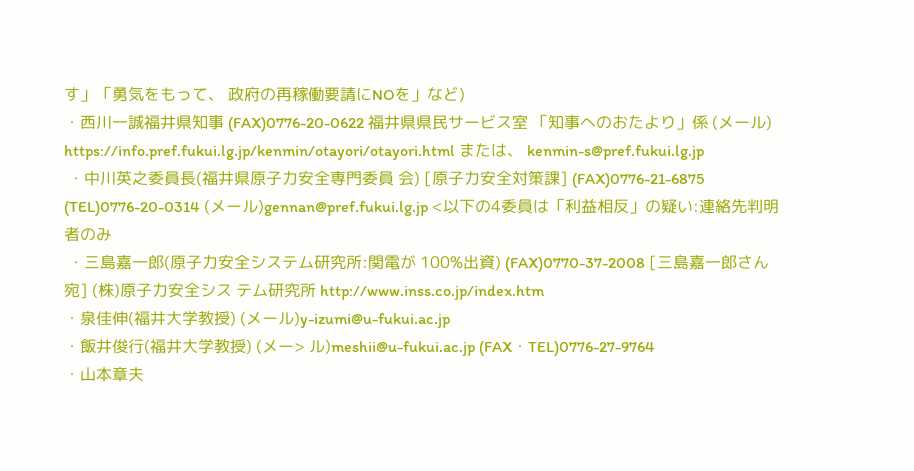す」「勇気をもって、 政府の再稼働要請にNOを」など)
・西川一誠福井県知事 (FAX)0776-20-0622 福井県県民サービス室 「知事へのおたより」係 (メール) https://info.pref.fukui.lg.jp/kenmin/otayori/otayori.html または、 kenmin-s@pref.fukui.lg.jp
 ・中川英之委員長(福井県原子力安全専門委員 会) [原子力安全対策課] (FAX)0776-21-6875 (TEL)0776-20-0314 (メール)gennan@pref.fukui.lg.jp <以下の4委員は「利益相反」の疑い:連絡先判明者のみ
 ・三島嘉一郎(原子力安全システム研究所:関電が 100%出資) (FAX)0770-37-2008 [三島嘉一郎さん宛] (株)原子力安全シス テム研究所 http://www.inss.co.jp/index.htm
・泉佳伸(福井大学教授) (メール)y-izumi@u-fukui.ac.jp
・飯井俊行(福井大学教授) (メー> ル)meshii@u-fukui.ac.jp (FAX・TEL)0776-27-9764
・山本章夫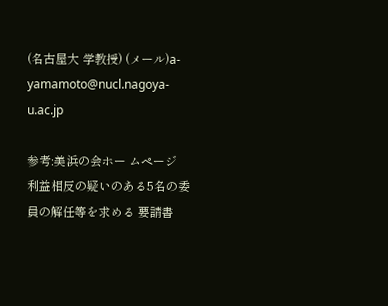(名古屋大 学教授) (メール)a-yamamoto@nucl.nagoya-u.ac.jp

参考:美浜の会ホー ムページ
利益相反の疑いのある5名の委員の解任等を求める 要請書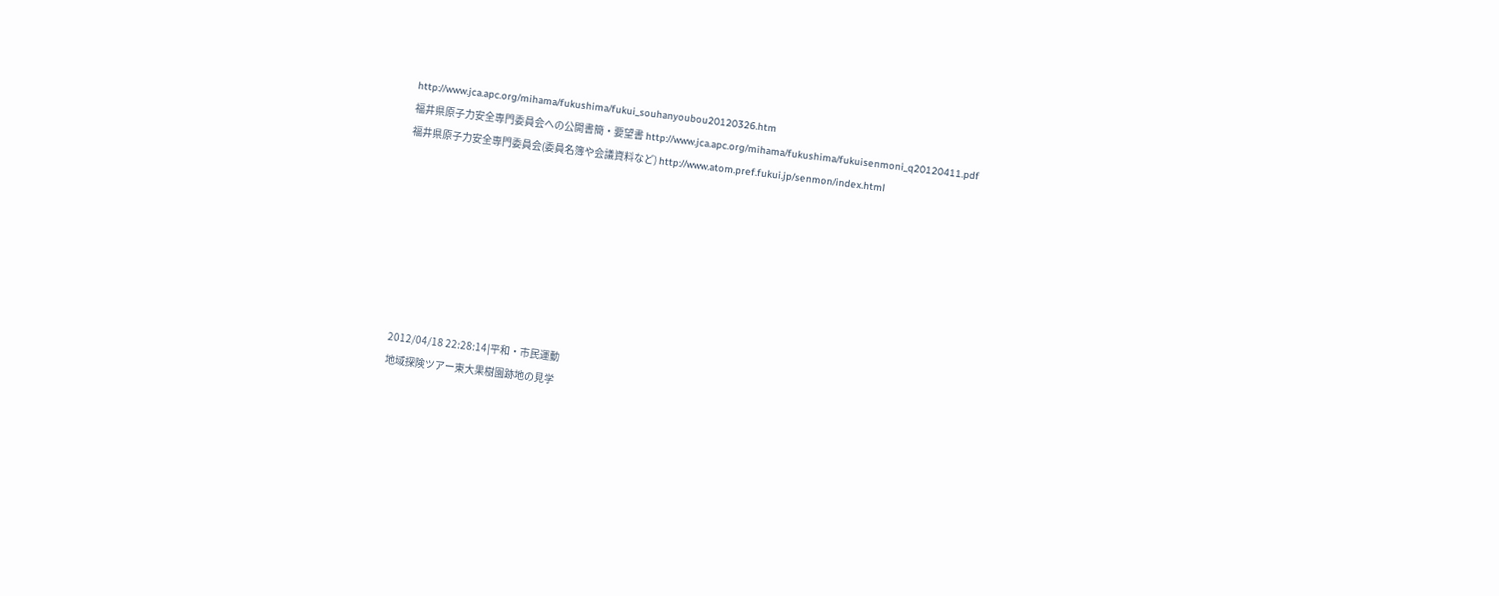http://www.jca.apc.org/mihama/fukushima/fukui_souhanyoubou20120326.htm
福井県原子力安全専門委員会への公開書簡・要望書 http://www.jca.apc.org/mihama/fukushima/fukuisenmoni_q20120411.pdf
福井県原子力安全専門委員会(委員名簿や会議資料など) http://www.atom.pref.fukui.jp/senmon/index.html








2012/04/18 22:28:14|平和・市民運動
地域探険ツアー東大果樹園跡地の見学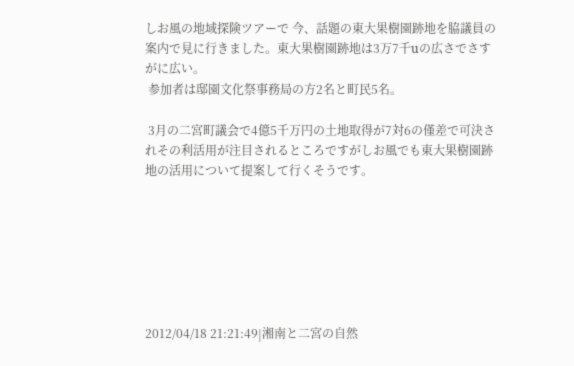しお風の地域探険ツアーで 今、話題の東大果樹園跡地を脇議員の案内で見に行きました。東大果樹園跡地は3万7千uの広さでさすがに広い。
 参加者は邸園文化祭事務局の方2名と町民5名。

 3月の二宮町議会で4億5千万円の土地取得が7対6の僅差で可決されその利活用が注目されるところですがしお風でも東大果樹園跡地の活用について提案して行くそうです。







2012/04/18 21:21:49|湘南と二宮の自然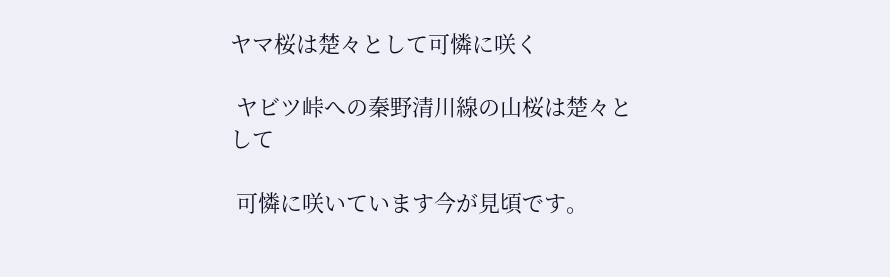ヤマ桜は楚々として可憐に咲く

 ヤビツ峠への秦野清川線の山桜は楚々として

 可憐に咲いています今が見頃です。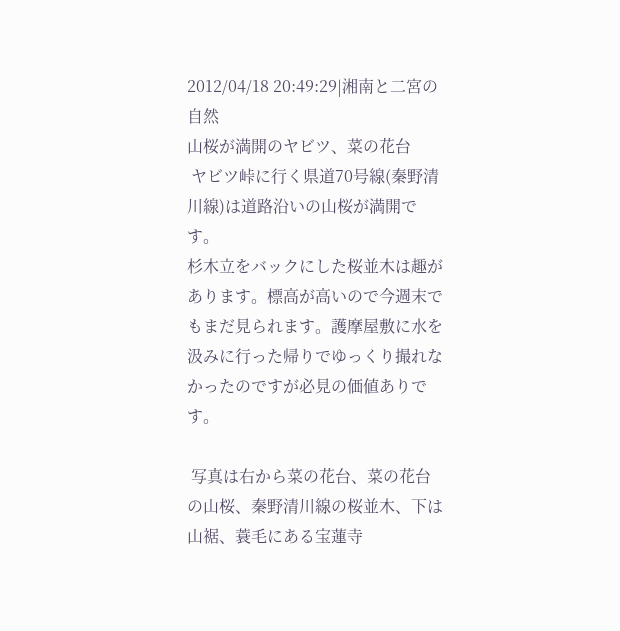2012/04/18 20:49:29|湘南と二宮の自然
山桜が満開のヤビツ、菜の花台
 ヤビツ峠に行く県道70号線(秦野清川線)は道路沿いの山桜が満開です。
杉木立をバックにした桜並木は趣があります。標高が高いので今週末でもまだ見られます。護摩屋敷に水を汲みに行った帰りでゆっくり撮れなかったのですが必見の価値ありです。

 写真は右から菜の花台、菜の花台の山桜、秦野清川線の桜並木、下は山裾、蓑毛にある宝蓮寺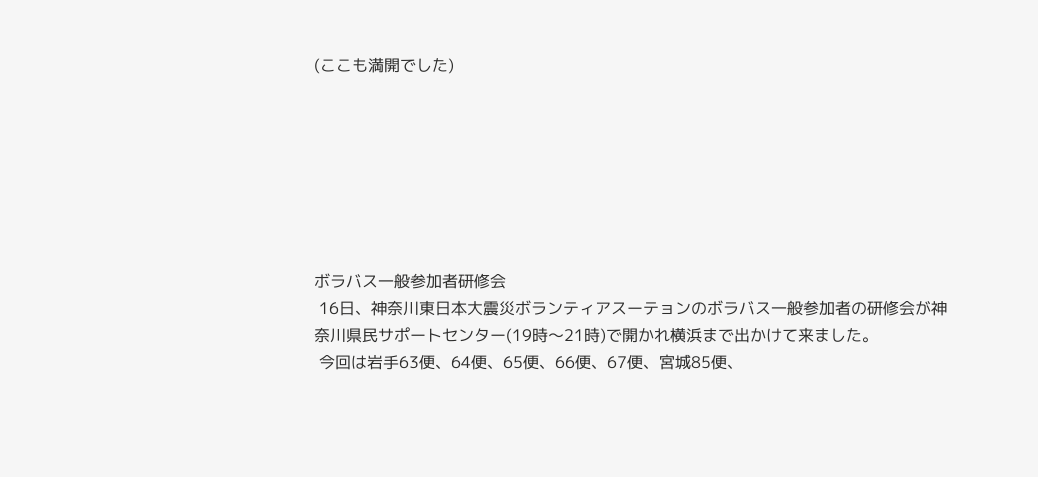(ここも満開でした)







ボラバス一般参加者研修会
 16日、神奈川東日本大震災ボランティアスーテョンのボラバス一般参加者の研修会が神奈川県民サポートセンター(19時〜21時)で開かれ横浜まで出かけて来ました。
 今回は岩手63便、64便、65便、66便、67便、宮城85便、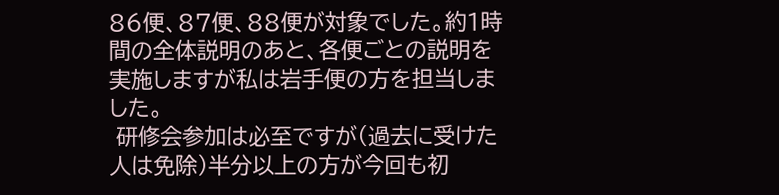86便、87便、88便が対象でした。約1時間の全体説明のあと、各便ごとの説明を実施しますが私は岩手便の方を担当しました。
 研修会参加は必至ですが(過去に受けた人は免除)半分以上の方が今回も初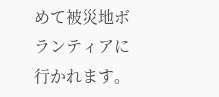めて被災地ボランティアに行かれます。